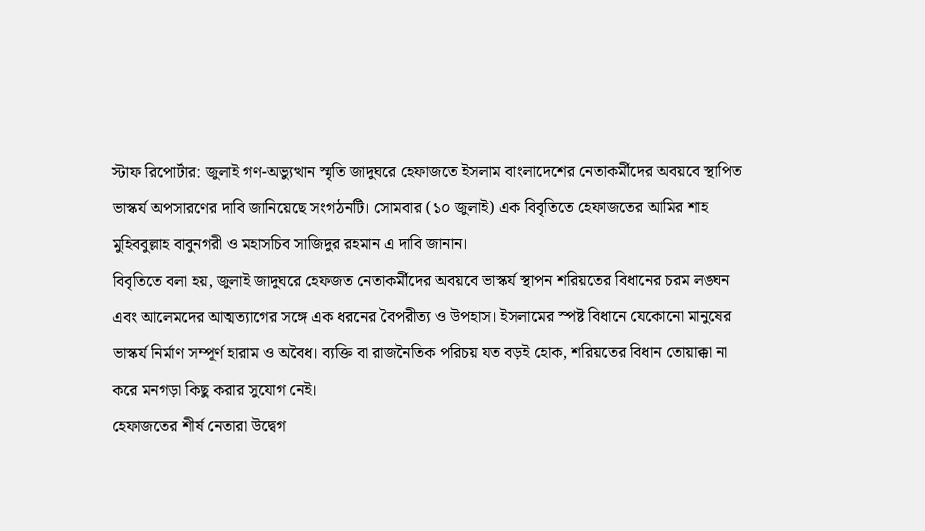স্টাফ রিপোর্টার: জুলাই গণ-অভ্যুত্থান স্মৃতি জাদুঘরে হেফাজতে ইসলাম বাংলাদেশের নেতাকর্মীদের অবয়বে স্থাপিত ভাস্কর্য অপসারণের দাবি জানিয়েছে সংগঠনটি। সোমবার (১০ জুলাই) এক বিবৃতিতে হেফাজতের আমির শাহ মুহিববুল্লাহ বাবুনগরী ও মহাসচিব সাজিদুর রহমান এ দাবি জানান।
বিবৃতিতে বলা হয়, জুলাই জাদুঘরে হেফজত নেতাকর্মীদের অবয়বে ভাস্কর্য স্থাপন শরিয়তের বিধানের চরম লঙ্ঘন এবং আলেমদের আত্মত্যাগের সঙ্গে এক ধরনের বৈপরীত্য ও উপহাস। ইসলামের স্পষ্ট বিধানে যেকোনো মানুষের ভাস্কর্য নির্মাণ সম্পূর্ণ হারাম ও অবৈধ। ব্যক্তি বা রাজনৈতিক পরিচয় যত বড়ই হোক, শরিয়তের বিধান তোয়াক্কা না করে মনগড়া কিছু করার সুযোগ নেই।
হেফাজতের শীর্ষ নেতারা উদ্বেগ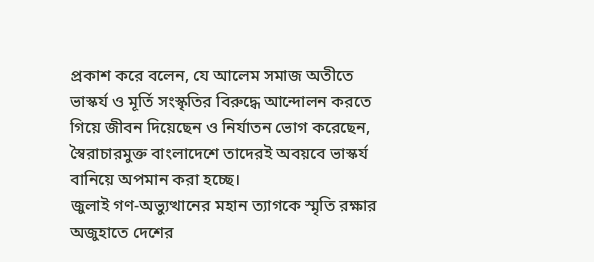প্রকাশ করে বলেন, যে আলেম সমাজ অতীতে ভাস্কর্য ও মূর্তি সংস্কৃতির বিরুদ্ধে আন্দোলন করতে গিয়ে জীবন দিয়েছেন ও নির্যাতন ভোগ করেছেন, স্বৈরাচারমুক্ত বাংলাদেশে তাদেরই অবয়বে ভাস্কর্য বানিয়ে অপমান করা হচ্ছে।
জুলাই গণ-অভ্যুত্থানের মহান ত্যাগকে স্মৃতি রক্ষার অজুহাতে দেশের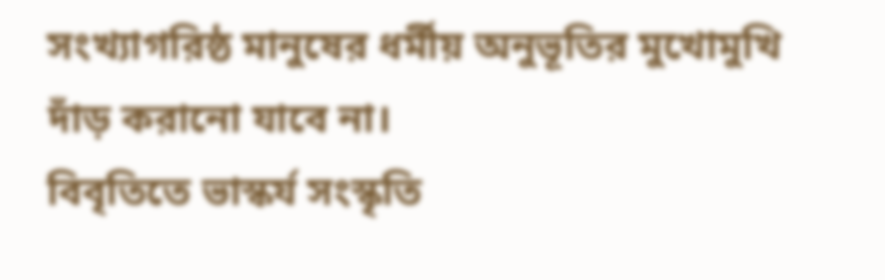সংখ্যাগরিষ্ঠ মানুষের ধর্মীয় অনুভূতির মুখোমুখি দাঁড় করানো যাবে না।
বিবৃতিতে ভাস্কর্য সংস্কৃতি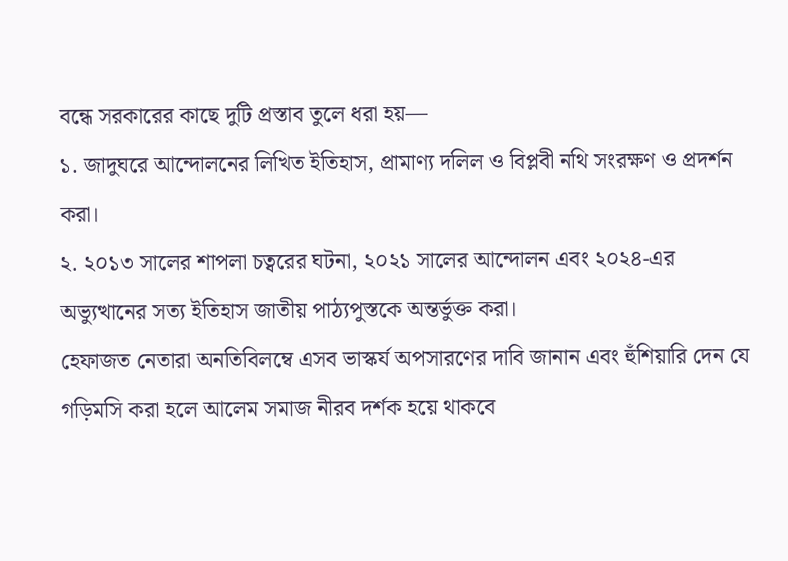বন্ধে সরকারের কাছে দুটি প্রস্তাব তুলে ধরা হয়—
১. জাদুঘরে আন্দোলনের লিখিত ইতিহাস, প্রামাণ্য দলিল ও বিপ্লবী নথি সংরক্ষণ ও প্রদর্শন করা।
২. ২০১৩ সালের শাপলা চত্বরের ঘটনা, ২০২১ সালের আন্দোলন এবং ২০২৪-এর অভ্যুত্থানের সত্য ইতিহাস জাতীয় পাঠ্যপুস্তকে অন্তর্ভুক্ত করা।
হেফাজত নেতারা অনতিবিলম্বে এসব ভাস্কর্য অপসারণের দাবি জানান এবং হুঁশিয়ারি দেন যে গড়িমসি করা হলে আলেম সমাজ নীরব দর্শক হয়ে থাকবে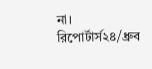না।
রিপোর্টার্স২৪/ধ্রুব